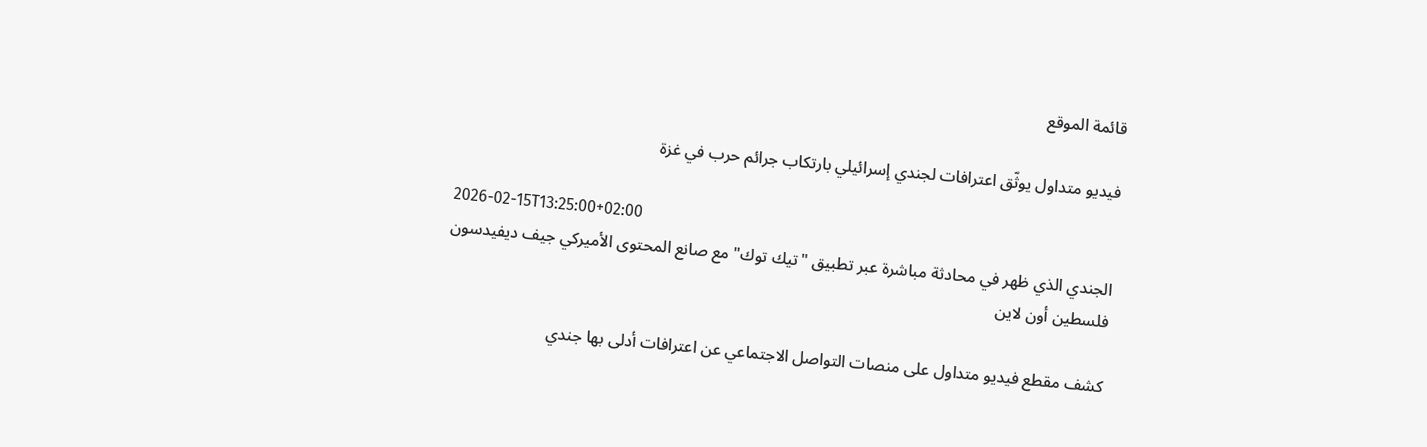قائمة الموقع

فيديو متداول يوثّق اعترافات لجندي إسرائيلي بارتكاب جرائم حرب في غزة

2026-02-15T13:25:00+02:00
الجندي الذي ظهر في محادثة مباشرة عبر تطبيق "تيك توك" مع صانع المحتوى الأميركي جيف ديفيدسون
فلسطين أون لاين

كشف مقطع فيديو متداول على منصات التواصل الاجتماعي عن اعترافات أدلى بها جندي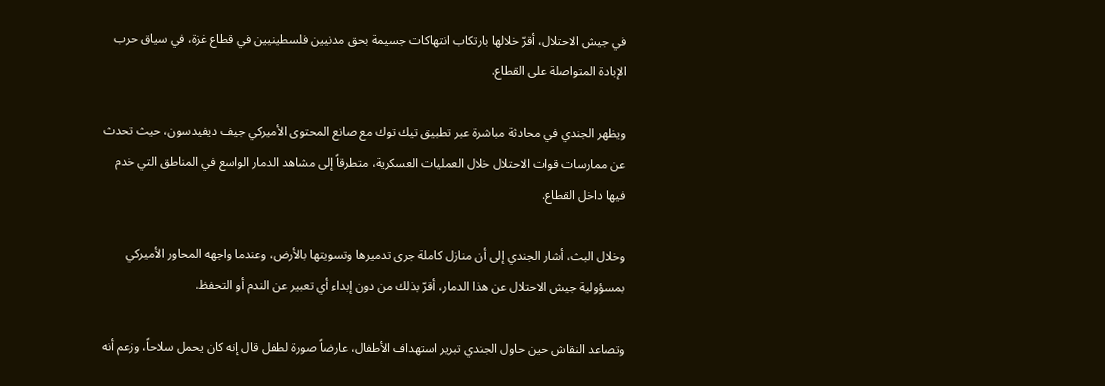في جيش الاحتلال، أقرّ خلالها بارتكاب انتهاكات جسيمة بحق مدنيين فلسطينيين في قطاع غزة، في سياق حرب الإبادة المتواصلة على القطاع.

ويظهر الجندي في محادثة مباشرة عبر تطبيق تيك توك مع صانع المحتوى الأميركي جيف ديفيدسون، حيث تحدث عن ممارسات قوات الاحتلال خلال العمليات العسكرية، متطرقاً إلى مشاهد الدمار الواسع في المناطق التي خدم فيها داخل القطاع.

وخلال البث، أشار الجندي إلى أن منازل كاملة جرى تدميرها وتسويتها بالأرض، وعندما واجهه المحاور الأميركي بمسؤولية جيش الاحتلال عن هذا الدمار، أقرّ بذلك من دون إبداء أي تعبير عن الندم أو التحفظ.

وتصاعد النقاش حين حاول الجندي تبرير استهداف الأطفال، عارضاً صورة لطفل قال إنه كان يحمل سلاحاً، وزعم أنه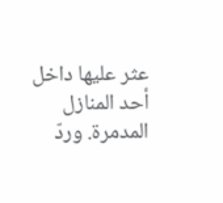عثر عليها داخل أحد المنازل المدمرة. وردّ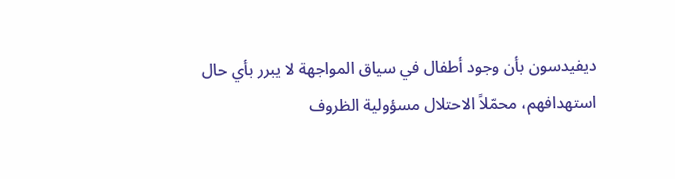ديفيدسون بأن وجود أطفال في سياق المواجهة لا يبرر بأي حال استهدافهم، محمّلاً الاحتلال مسؤولية الظروف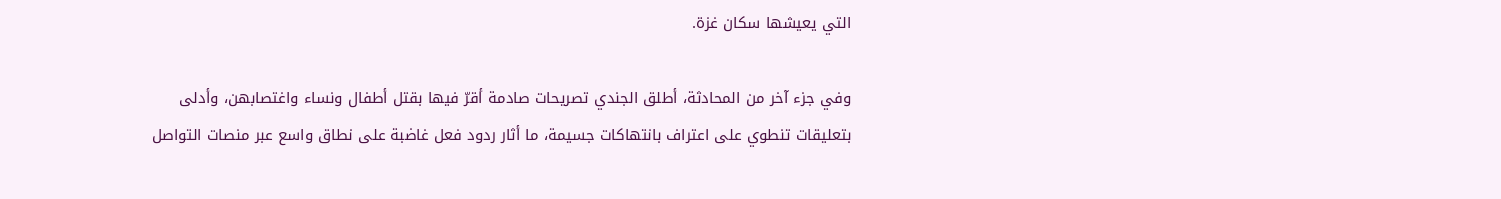التي يعيشها سكان غزة.

وفي جزء آخر من المحادثة، أطلق الجندي تصريحات صادمة أقرّ فيها بقتل أطفال ونساء واغتصابهن، وأدلى بتعليقات تنطوي على اعتراف بانتهاكات جسيمة، ما أثار ردود فعل غاضبة على نطاق واسع عبر منصات التواصل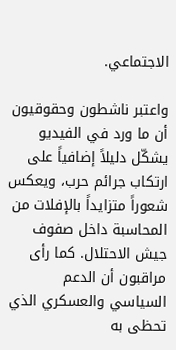الاجتماعي.

واعتبر ناشطون وحقوقيون أن ما ورد في الفيديو يشكّل دليلاً إضافياً على ارتكاب جرائم حرب، ويعكس شعوراً متزايداً بالإفلات من المحاسبة داخل صفوف جيش الاحتلال. كما رأى مراقبون أن الدعم السياسي والعسكري الذي تحظى به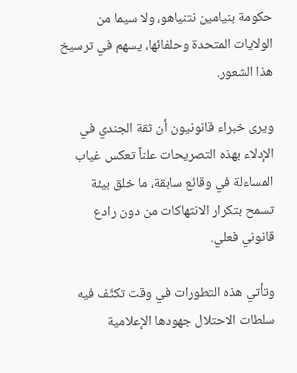حكومة بنيامين نتنياهو، ولا سيما من الولايات المتحدة وحلفائها، يسهم في ترسيخ هذا الشعور.

ويرى خبراء قانونيون أن ثقة الجندي في الإدلاء بهذه التصريحات علناً تعكس غياب المساءلة في وقائع سابقة، ما خلق بيئة تسمح بتكرار الانتهاكات من دون رادع قانوني فعلي.

وتأتي هذه التطورات في وقت تكثّف فيه سلطات الاحتلال جهودها الإعلامية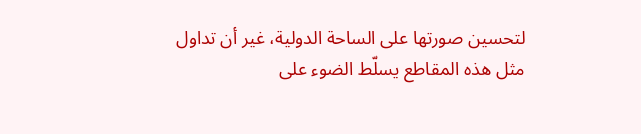لتحسين صورتها على الساحة الدولية، غير أن تداول مثل هذه المقاطع يسلّط الضوء على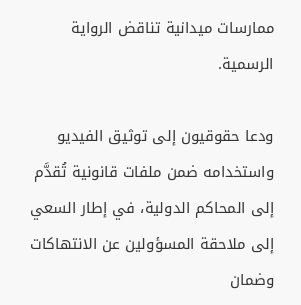ممارسات ميدانية تناقض الرواية الرسمية.

ودعا حقوقيون إلى توثيق الفيديو واستخدامه ضمن ملفات قانونية تُقدَّم إلى المحاكم الدولية، في إطار السعي إلى ملاحقة المسؤولين عن الانتهاكات وضمان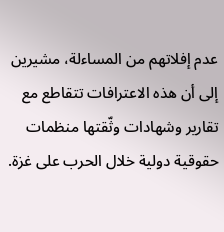عدم إفلاتهم من المساءلة، مشيرين إلى أن هذه الاعترافات تتقاطع مع تقارير وشهادات وثّقتها منظمات حقوقية دولية خلال الحرب على غزة.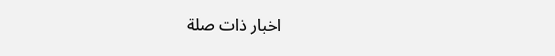اخبار ذات صلة